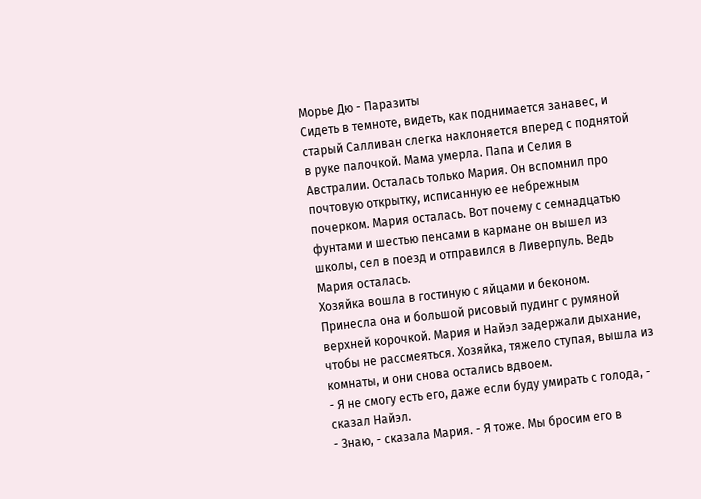Морье Дю - Паразиты
Сидеть в темноте, видеть, как поднимается занавес, и старый Салливан слегка наклоняется вперед с поднятой в руке палочкой. Мама умерла. Папа и Селия в Австралии. Осталась только Мария. Он вспомнил про почтовую открытку, исписанную ее небрежным почерком. Мария осталась. Вот почему с семнадцатью фунтами и шестью пенсами в кармане он вышел из школы, сел в поезд и отправился в Ливерпуль. Ведь Мария осталась.
Хозяйка вошла в гостиную с яйцами и беконом. Принесла она и большой рисовый пудинг с румяной верхней корочкой. Мария и Найэл задержали дыхание, чтобы не рассмеяться. Хозяйка, тяжело ступая, вышла из комнаты, и они снова остались вдвоем.
- Я не смогу есть его, даже если буду умирать с голода, - сказал Найэл.
- Знаю, - сказала Мария. - Я тоже. Мы бросим его в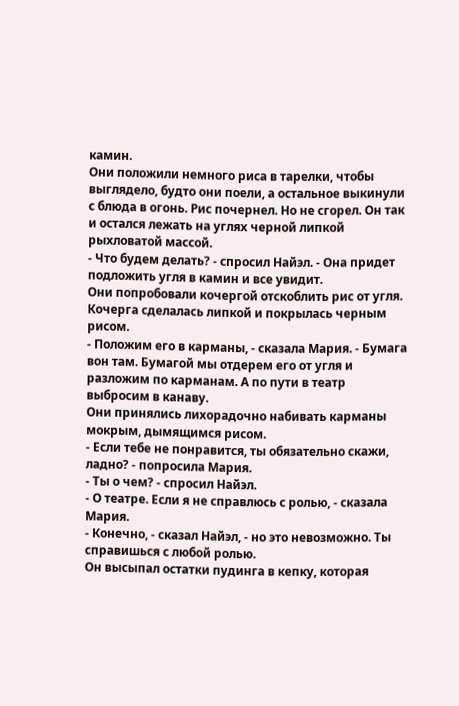камин.
Они положили немного риса в тарелки, чтобы выглядело, будто они поели, а остальное выкинули с блюда в огонь. Рис почернел. Но не сгорел. Он так и остался лежать на углях черной липкой рыхловатой массой.
- Что будем делать? - спросил Найэл. - Она придет подложить угля в камин и все увидит.
Они попробовали кочергой отскоблить рис от угля. Кочерга сделалась липкой и покрылась черным рисом.
- Положим его в карманы, - сказала Мария. - Бумага вон там. Бумагой мы отдерем его от угля и разложим по карманам. А по пути в театр выбросим в канаву.
Они принялись лихорадочно набивать карманы мокрым, дымящимся рисом.
- Если тебе не понравится, ты обязательно скажи, ладно? - попросила Мария.
- Ты о чем? - спросил Найэл.
- О театре. Если я не справлюсь с ролью, - сказала Мария.
- Конечно, - сказал Найэл, - но это невозможно. Ты справишься с любой ролью.
Он высыпал остатки пудинга в кепку, которая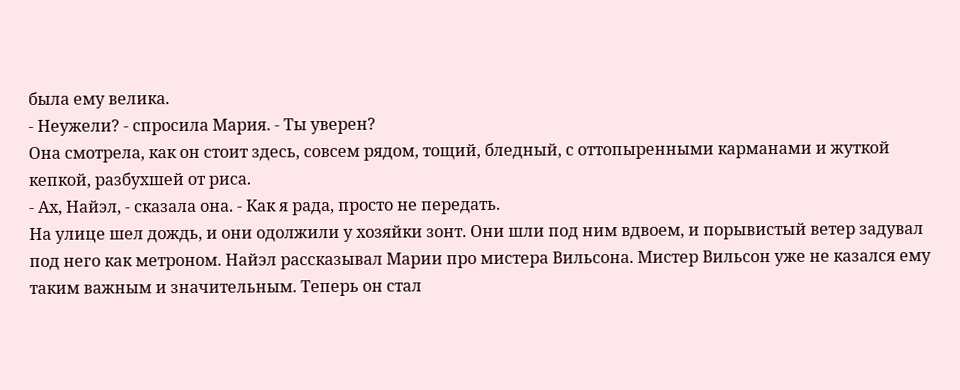была ему велика.
- Неужели? - спросила Мария. - Ты уверен?
Она смотрела, как он стоит здесь, совсем рядом, тощий, бледный, с оттопыренными карманами и жуткой кепкой, разбухшей от риса.
- Ах, Найэл, - сказала она. - Как я рада, просто не передать.
На улице шел дождь, и они одолжили у хозяйки зонт. Они шли под ним вдвоем, и порывистый ветер задувал под него как метроном. Найэл рассказывал Марии про мистера Вильсона. Мистер Вильсон уже не казался ему таким важным и значительным. Теперь он стал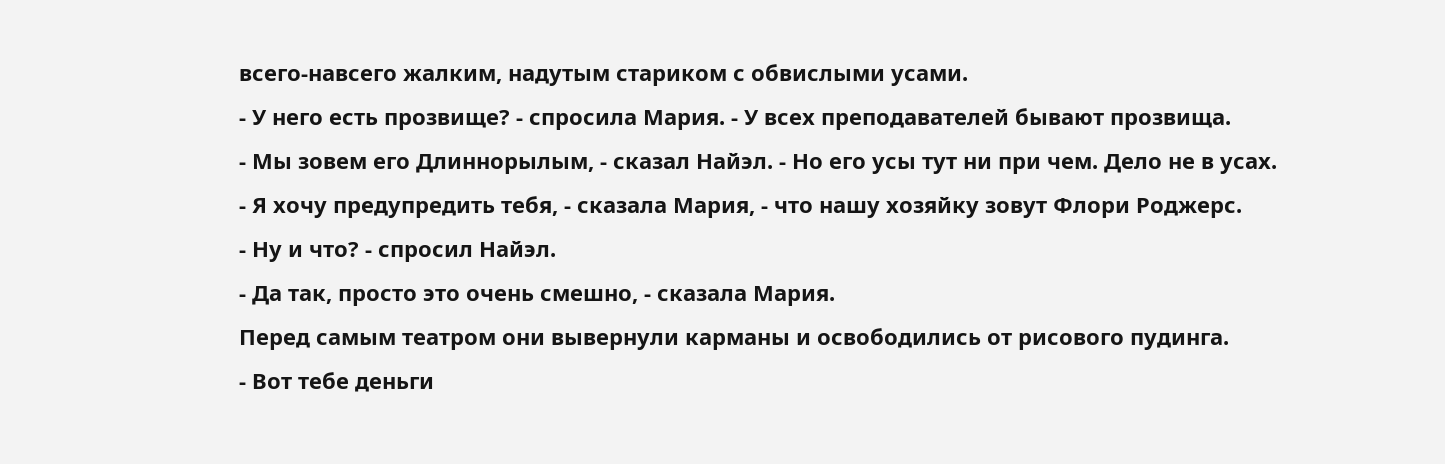всего-навсего жалким, надутым стариком с обвислыми усами.
- У него есть прозвище? - спросила Мария. - У всех преподавателей бывают прозвища.
- Мы зовем его Длиннорылым, - сказал Найэл. - Но его усы тут ни при чем. Дело не в усах.
- Я хочу предупредить тебя, - сказала Мария, - что нашу хозяйку зовут Флори Роджерс.
- Ну и что? - спросил Найэл.
- Да так, просто это очень смешно, - сказала Мария.
Перед самым театром они вывернули карманы и освободились от рисового пудинга.
- Вот тебе деньги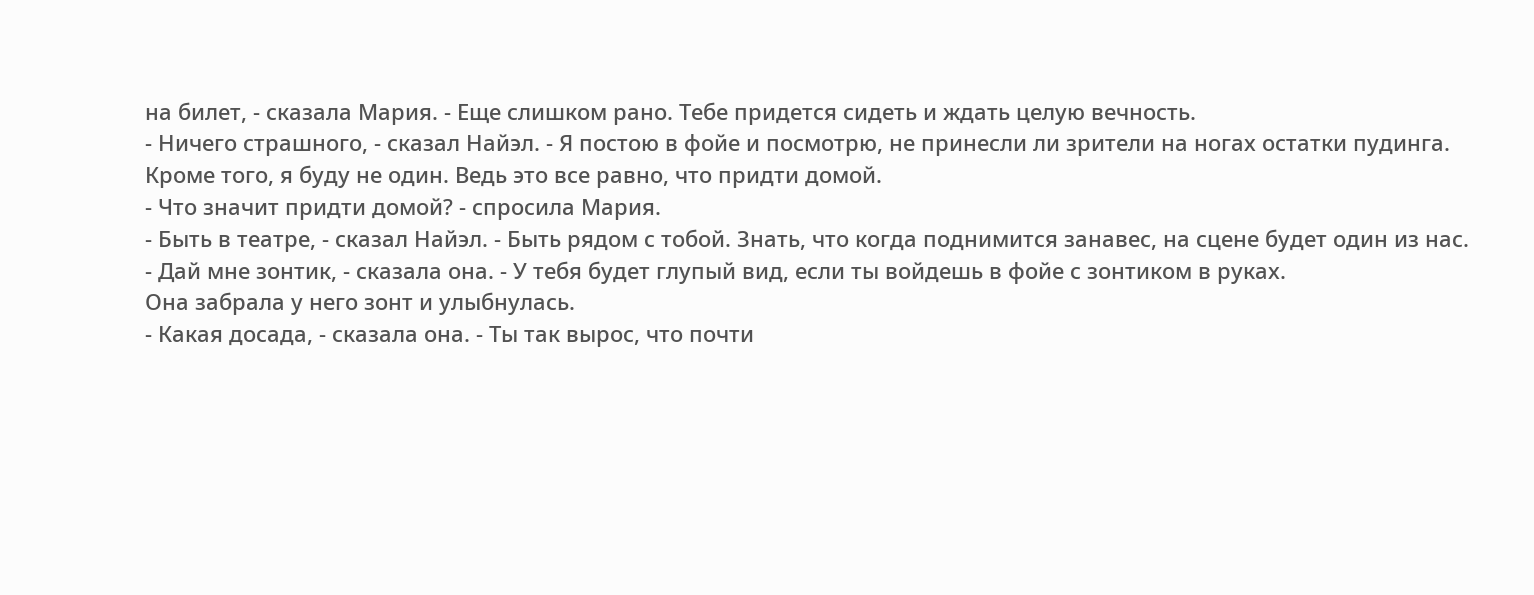на билет, - сказала Мария. - Еще слишком рано. Тебе придется сидеть и ждать целую вечность.
- Ничего страшного, - сказал Найэл. - Я постою в фойе и посмотрю, не принесли ли зрители на ногах остатки пудинга. Кроме того, я буду не один. Ведь это все равно, что придти домой.
- Что значит придти домой? - спросила Мария.
- Быть в театре, - сказал Найэл. - Быть рядом с тобой. Знать, что когда поднимится занавес, на сцене будет один из нас.
- Дай мне зонтик, - сказала она. - У тебя будет глупый вид, если ты войдешь в фойе с зонтиком в руках.
Она забрала у него зонт и улыбнулась.
- Какая досада, - сказала она. - Ты так вырос, что почти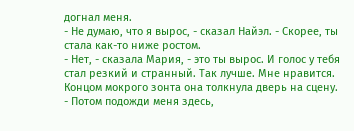догнал меня.
- Не думаю, что я вырос, - сказал Найэл. - Скорее, ты стала как-то ниже ростом.
- Нет, - сказала Мария, - это ты вырос. И голос у тебя стал резкий и странный. Так лучше. Мне нравится.
Концом мокрого зонта она толкнула дверь на сцену.
- Потом подожди меня здесь,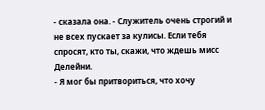- сказала она. - Служитель очень строгий и не всех пускает за кулисы. Если тебя спросят, кто ты, скажи, что ждешь мисс Делейни.
- Я мог бы притвориться, что хочу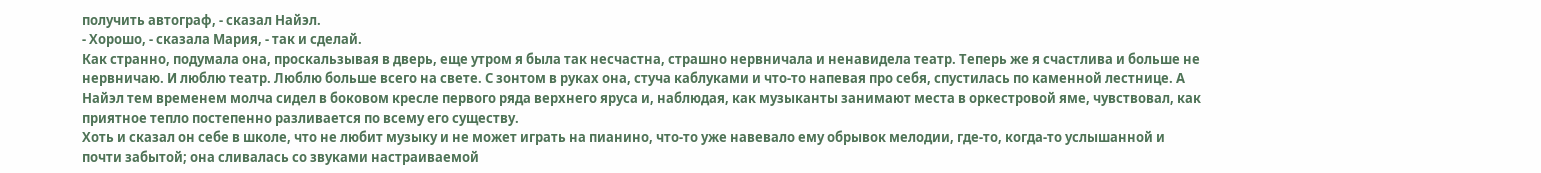получить автограф, - сказал Найэл.
- Хорошо, - сказала Мария, - так и сделай.
Как странно, подумала она, проскальзывая в дверь, еще утром я была так несчастна, страшно нервничала и ненавидела театр. Теперь же я счастлива и больше не нервничаю. И люблю театр. Люблю больше всего на свете. С зонтом в руках она, стуча каблуками и что-то напевая про себя, спустилась по каменной лестнице. А Найэл тем временем молча сидел в боковом кресле первого ряда верхнего яруса и, наблюдая, как музыканты занимают места в оркестровой яме, чувствовал, как приятное тепло постепенно разливается по всему его существу.
Хоть и сказал он себе в школе, что не любит музыку и не может играть на пианино, что-то уже навевало ему обрывок мелодии, где-то, когда-то услышанной и почти забытой; она сливалась со звуками настраиваемой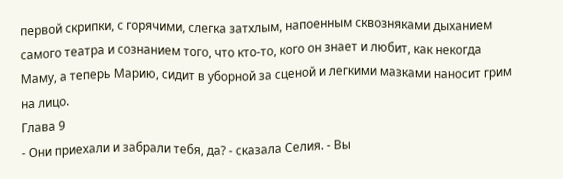первой скрипки, с горячими, слегка затхлым, напоенным сквозняками дыханием самого театра и сознанием того, что кто-то, кого он знает и любит, как некогда Маму, а теперь Марию, сидит в уборной за сценой и легкими мазками наносит грим на лицо.
Глава 9
- Они приехали и забрали тебя, да? - сказала Селия. - Вы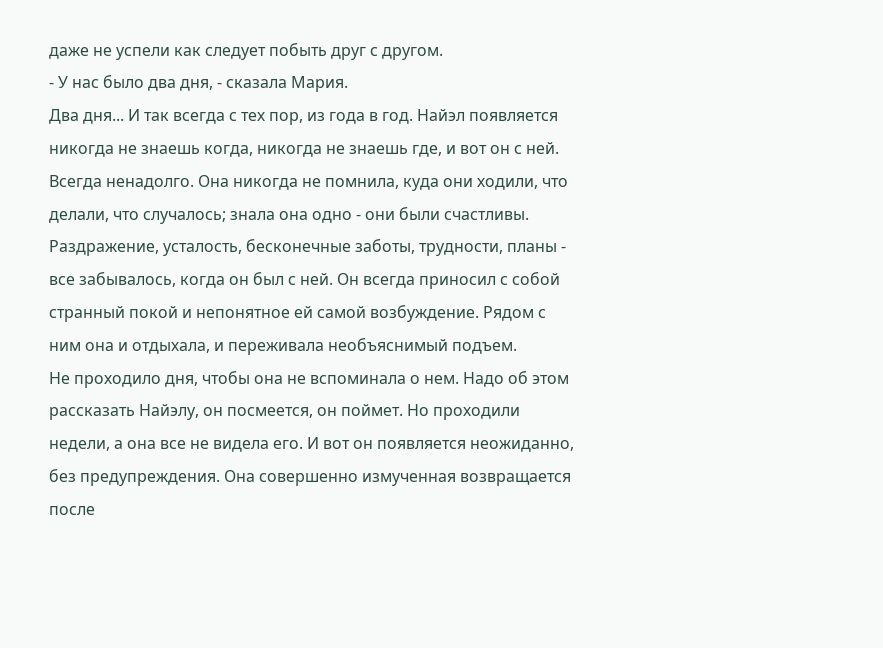даже не успели как следует побыть друг с другом.
- У нас было два дня, - сказала Мария.
Два дня... И так всегда с тех пор, из года в год. Найэл появляется никогда не знаешь когда, никогда не знаешь где, и вот он с ней. Всегда ненадолго. Она никогда не помнила, куда они ходили, что делали, что случалось; знала она одно - они были счастливы.
Раздражение, усталость, бесконечные заботы, трудности, планы - все забывалось, когда он был с ней. Он всегда приносил с собой странный покой и непонятное ей самой возбуждение. Рядом с ним она и отдыхала, и переживала необъяснимый подъем.
Не проходило дня, чтобы она не вспоминала о нем. Надо об этом рассказать Найэлу, он посмеется, он поймет. Но проходили недели, а она все не видела его. И вот он появляется неожиданно, без предупреждения. Она совершенно измученная возвращается после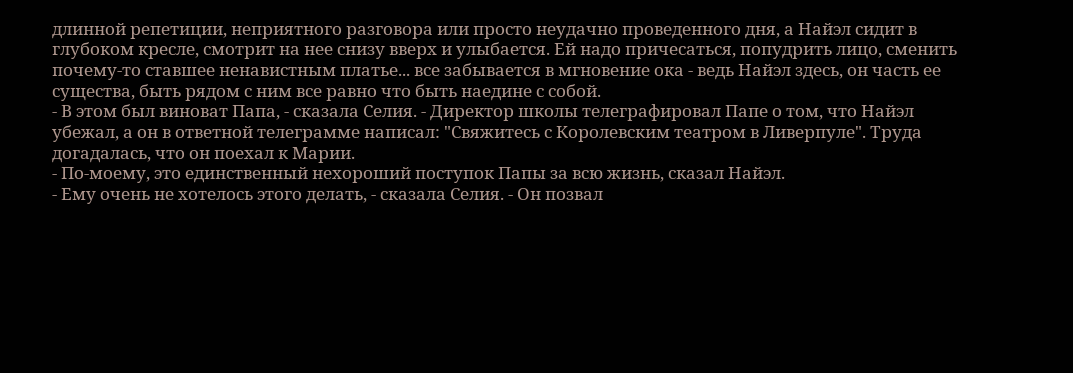длинной репетиции, неприятного разговора или просто неудачно проведенного дня, а Найэл сидит в глубоком кресле, смотрит на нее снизу вверх и улыбается. Ей надо причесаться, попудрить лицо, сменить почему-то ставшее ненавистным платье... все забывается в мгновение ока - ведь Найэл здесь, он часть ее существа, быть рядом с ним все равно что быть наедине с собой.
- В этом был виноват Папа, - сказала Селия. - Директор школы телеграфировал Папе о том, что Найэл убежал, а он в ответной телеграмме написал: "Свяжитесь с Королевским театром в Ливерпуле". Труда догадалась, что он поехал к Марии.
- По-моему, это единственный нехороший поступок Папы за всю жизнь, сказал Найэл.
- Ему очень не хотелось этого делать, - сказала Селия. - Он позвал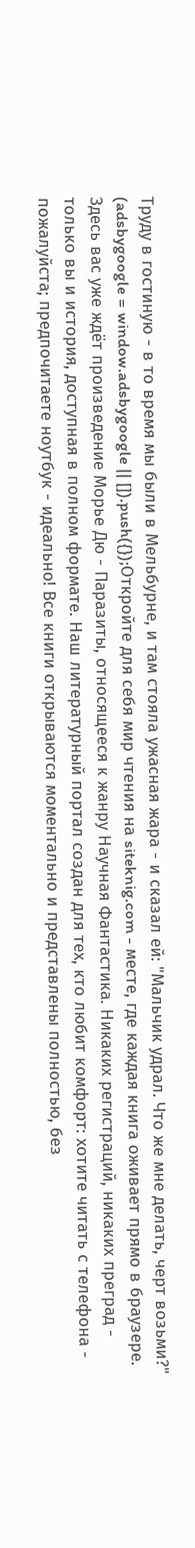Труду в гостиную - в то время мы были в Мельбурне, и там стояла ужасная жара - и сказал ей: "Мальчик удрал. Что же мне делать, черт возьми?"
(adsbygoogle = window.adsbygoogle || []).push({});Откройте для себя мир чтения на siteknig.com - месте, где каждая книга оживает прямо в браузере. Здесь вас уже ждёт произведение Морье Дю - Паразиты, относящееся к жанру Научная Фантастика. Никаких регистраций, никаких преград - только вы и история, доступная в полном формате. Наш литературный портал создан для тех, кто любит комфорт: хотите читать с телефона - пожалуйста; предпочитаете ноутбук - идеально! Все книги открываются моментально и представлены полностью, без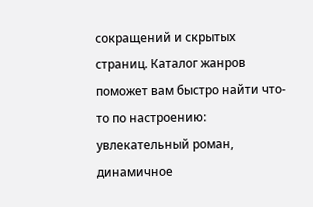сокращений и скрытых страниц. Каталог жанров поможет вам быстро найти что-то по настроению: увлекательный роман, динамичное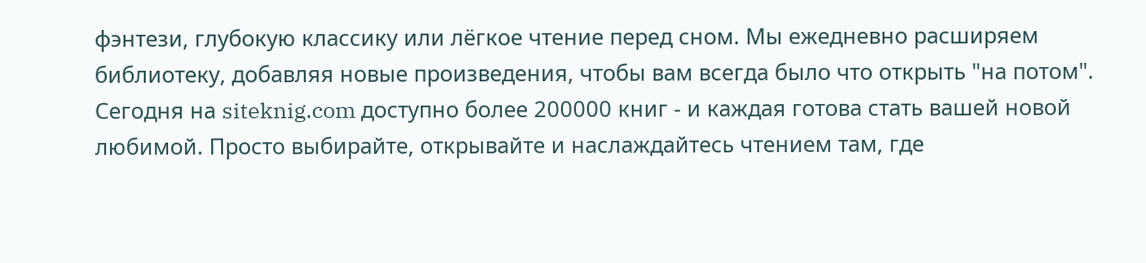фэнтези, глубокую классику или лёгкое чтение перед сном. Мы ежедневно расширяем библиотеку, добавляя новые произведения, чтобы вам всегда было что открыть "на потом". Сегодня на siteknig.com доступно более 200000 книг - и каждая готова стать вашей новой любимой. Просто выбирайте, открывайте и наслаждайтесь чтением там, где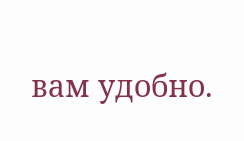вам удобно.